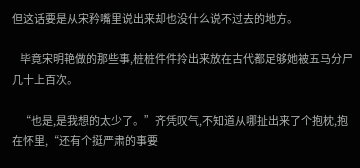但这话要是从宋矜嘴里说出来却也没什么说不过去的地方。

    毕竟宋明艳做的那些事,桩桩件件拎出来放在古代都足够她被五马分尸几十上百次。

    “也是,是我想的太少了。”齐凭叹气,不知道从哪扯出来了个抱枕,抱在怀里,“还有个挺严肃的事要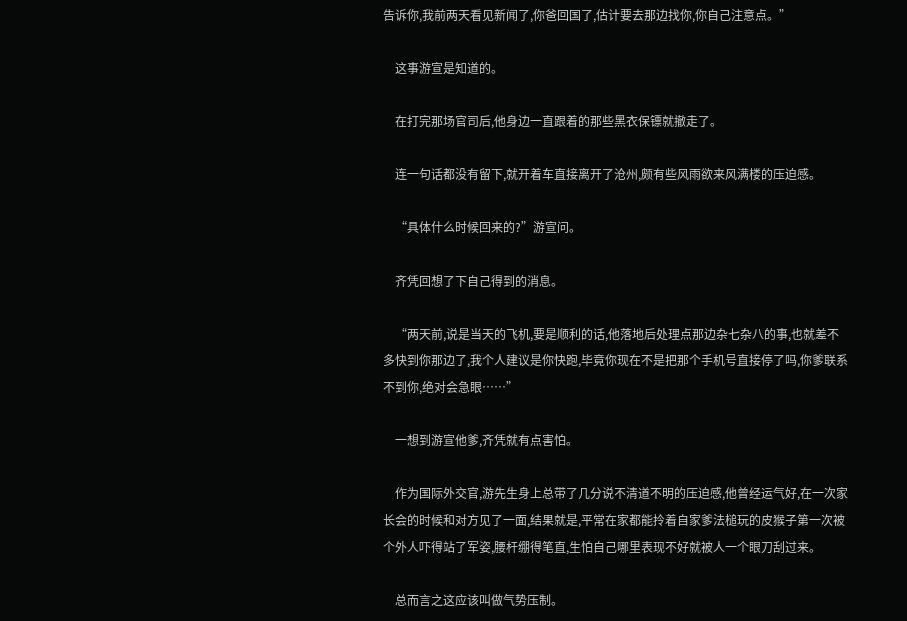告诉你,我前两天看见新闻了,你爸回国了,估计要去那边找你,你自己注意点。”

    这事游宣是知道的。

    在打完那场官司后,他身边一直跟着的那些黑衣保镖就撤走了。

    连一句话都没有留下,就开着车直接离开了沧州,颇有些风雨欲来风满楼的压迫感。

    “具体什么时候回来的?”游宣问。

    齐凭回想了下自己得到的消息。

    “两天前,说是当天的飞机,要是顺利的话,他落地后处理点那边杂七杂八的事,也就差不多快到你那边了,我个人建议是你快跑,毕竟你现在不是把那个手机号直接停了吗,你爹联系不到你,绝对会急眼……”

    一想到游宣他爹,齐凭就有点害怕。

    作为国际外交官,游先生身上总带了几分说不清道不明的压迫感,他曾经运气好,在一次家长会的时候和对方见了一面,结果就是,平常在家都能拎着自家爹法槌玩的皮猴子第一次被个外人吓得站了军姿,腰杆绷得笔直,生怕自己哪里表现不好就被人一个眼刀刮过来。

    总而言之这应该叫做气势压制。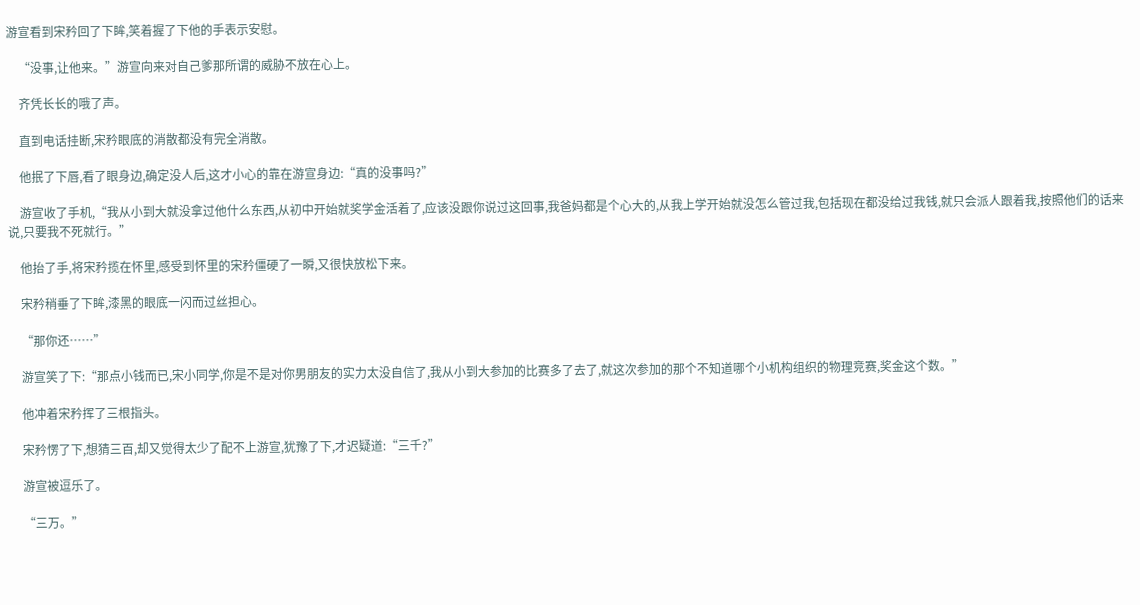游宣看到宋矜回了下眸,笑着握了下他的手表示安慰。

    “没事,让他来。”游宣向来对自己爹那所谓的威胁不放在心上。

    齐凭长长的哦了声。

    直到电话挂断,宋矜眼底的消散都没有完全消散。

    他抿了下唇,看了眼身边,确定没人后,这才小心的靠在游宣身边:“真的没事吗?”

    游宣收了手机,“我从小到大就没拿过他什么东西,从初中开始就奖学金活着了,应该没跟你说过这回事,我爸妈都是个心大的,从我上学开始就没怎么管过我,包括现在都没给过我钱,就只会派人跟着我,按照他们的话来说,只要我不死就行。”

    他抬了手,将宋矜揽在怀里,感受到怀里的宋矜僵硬了一瞬,又很快放松下来。

    宋矜稍垂了下眸,漆黑的眼底一闪而过丝担心。

    “那你还……”

    游宣笑了下:“那点小钱而已,宋小同学,你是不是对你男朋友的实力太没自信了,我从小到大参加的比赛多了去了,就这次参加的那个不知道哪个小机构组织的物理竞赛,奖金这个数。”

    他冲着宋矜挥了三根指头。

    宋矜愣了下,想猜三百,却又觉得太少了配不上游宣,犹豫了下,才迟疑道:“三千?”

    游宣被逗乐了。

    “三万。”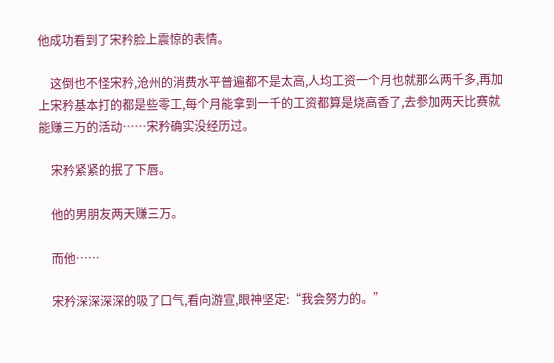他成功看到了宋矜脸上震惊的表情。

    这倒也不怪宋矜,沧州的消费水平普遍都不是太高,人均工资一个月也就那么两千多,再加上宋矜基本打的都是些零工,每个月能拿到一千的工资都算是烧高香了,去参加两天比赛就能赚三万的活动……宋矜确实没经历过。

    宋矜紧紧的抿了下唇。

    他的男朋友两天赚三万。

    而他……

    宋矜深深深深的吸了口气,看向游宣,眼神坚定:“我会努力的。”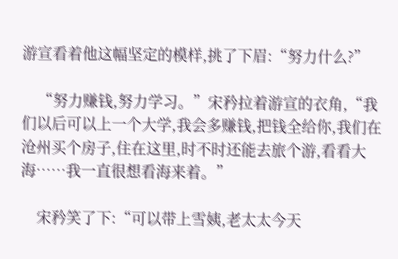游宣看着他这幅坚定的模样,挑了下眉:“努力什么?”

    “努力赚钱,努力学习。”宋矜拉着游宣的衣角,“我们以后可以上一个大学,我会多赚钱,把钱全给你,我们在沧州买个房子,住在这里,时不时还能去旅个游,看看大海……我一直很想看海来着。”

    宋矜笑了下:“可以带上雪姨,老太太今天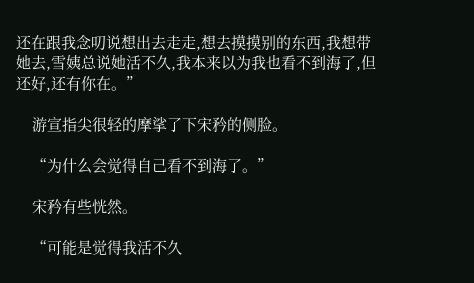还在跟我念叨说想出去走走,想去摸摸别的东西,我想带她去,雪姨总说她活不久,我本来以为我也看不到海了,但还好,还有你在。”

    游宣指尖很轻的摩挲了下宋矜的侧脸。

    “为什么会觉得自己看不到海了。”

    宋矜有些恍然。

    “可能是觉得我活不久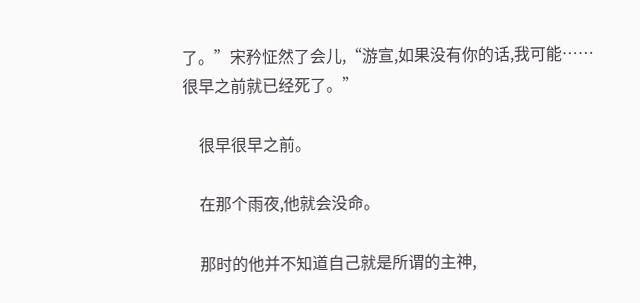了。”宋矜怔然了会儿,“游宣,如果没有你的话,我可能……很早之前就已经死了。”

    很早很早之前。

    在那个雨夜,他就会没命。

    那时的他并不知道自己就是所谓的主神,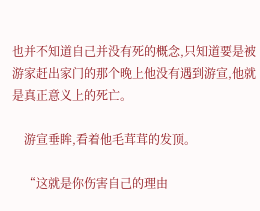也并不知道自己并没有死的概念,只知道要是被游家赶出家门的那个晚上他没有遇到游宣,他就是真正意义上的死亡。

    游宣垂眸,看着他毛茸茸的发顶。

    “这就是你伤害自己的理由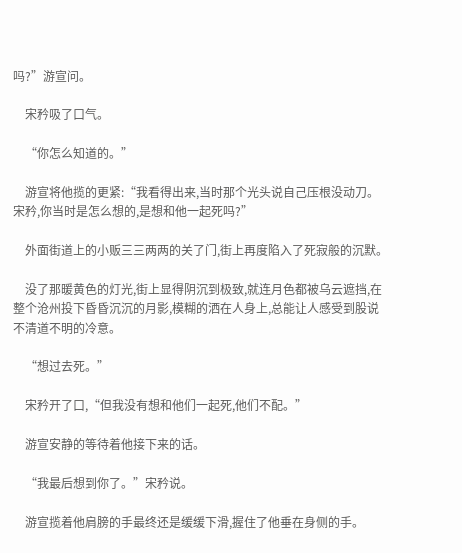吗?”游宣问。

    宋矜吸了口气。

    “你怎么知道的。”

    游宣将他揽的更紧:“我看得出来,当时那个光头说自己压根没动刀。宋矜,你当时是怎么想的,是想和他一起死吗?”

    外面街道上的小贩三三两两的关了门,街上再度陷入了死寂般的沉默。

    没了那暖黄色的灯光,街上显得阴沉到极致,就连月色都被乌云遮挡,在整个沧州投下昏昏沉沉的月影,模糊的洒在人身上,总能让人感受到股说不清道不明的冷意。

    “想过去死。”

    宋矜开了口,“但我没有想和他们一起死,他们不配。”

    游宣安静的等待着他接下来的话。

    “我最后想到你了。”宋矜说。

    游宣揽着他肩膀的手最终还是缓缓下滑,握住了他垂在身侧的手。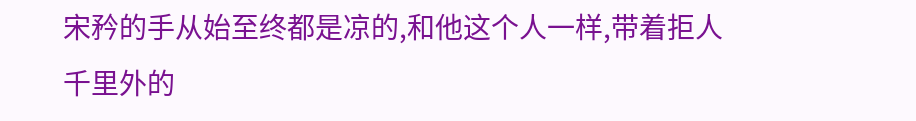宋矜的手从始至终都是凉的,和他这个人一样,带着拒人千里外的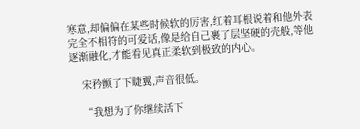寒意,却偏偏在某些时候软的厉害,红着耳根说着和他外表完全不相符的可爱话,像是给自己裹了层坚硬的壳般,等他逐渐融化,才能看见真正柔软到极致的内心。

    宋矜颤了下睫翼,声音很低。

    “我想为了你继续活下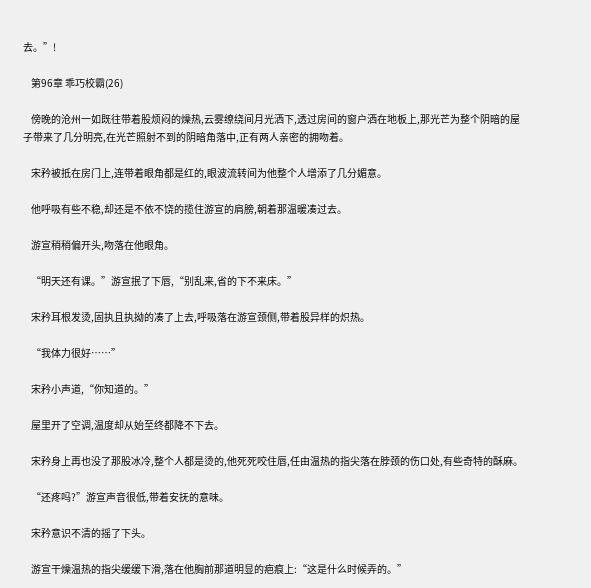去。”!

    第96章 乖巧校霸(26)

    傍晚的沧州一如既往带着股烦闷的燥热,云雾缭绕间月光洒下,透过房间的窗户洒在地板上,那光芒为整个阴暗的屋子带来了几分明亮,在光芒照射不到的阴暗角落中,正有两人亲密的拥吻着。

    宋矜被抵在房门上,连带着眼角都是红的,眼波流转间为他整个人增添了几分媚意。

    他呼吸有些不稳,却还是不依不饶的揽住游宣的肩膀,朝着那温暖凑过去。

    游宣稍稍偏开头,吻落在他眼角。

    “明天还有课。”游宣抿了下唇,“别乱来,省的下不来床。”

    宋矜耳根发烫,固执且执拗的凑了上去,呼吸落在游宣颈侧,带着股异样的炽热。

    “我体力很好……”

    宋矜小声道,“你知道的。”

    屋里开了空调,温度却从始至终都降不下去。

    宋矜身上再也没了那股冰冷,整个人都是烫的,他死死咬住唇,任由温热的指尖落在脖颈的伤口处,有些奇特的酥麻。

    “还疼吗?”游宣声音很低,带着安抚的意味。

    宋矜意识不清的摇了下头。

    游宣干燥温热的指尖缓缓下滑,落在他胸前那道明显的疤痕上:“这是什么时候弄的。”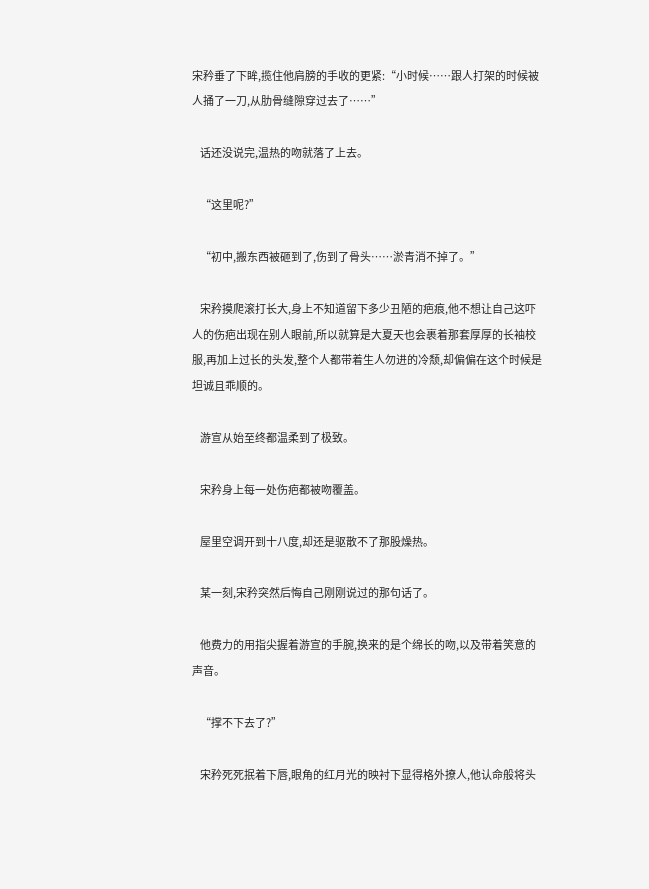宋矜垂了下眸,揽住他肩膀的手收的更紧:“小时候……跟人打架的时候被人捅了一刀,从肋骨缝隙穿过去了……”

    话还没说完,温热的吻就落了上去。

    “这里呢?”

    “初中,搬东西被砸到了,伤到了骨头……淤青消不掉了。”

    宋矜摸爬滚打长大,身上不知道留下多少丑陋的疤痕,他不想让自己这吓人的伤疤出现在别人眼前,所以就算是大夏天也会裹着那套厚厚的长袖校服,再加上过长的头发,整个人都带着生人勿进的冷颓,却偏偏在这个时候是坦诚且乖顺的。

    游宣从始至终都温柔到了极致。

    宋矜身上每一处伤疤都被吻覆盖。

    屋里空调开到十八度,却还是驱散不了那股燥热。

    某一刻,宋矜突然后悔自己刚刚说过的那句话了。

    他费力的用指尖握着游宣的手腕,换来的是个绵长的吻,以及带着笑意的声音。

    “撑不下去了?”

    宋矜死死抿着下唇,眼角的红月光的映衬下显得格外撩人,他认命般将头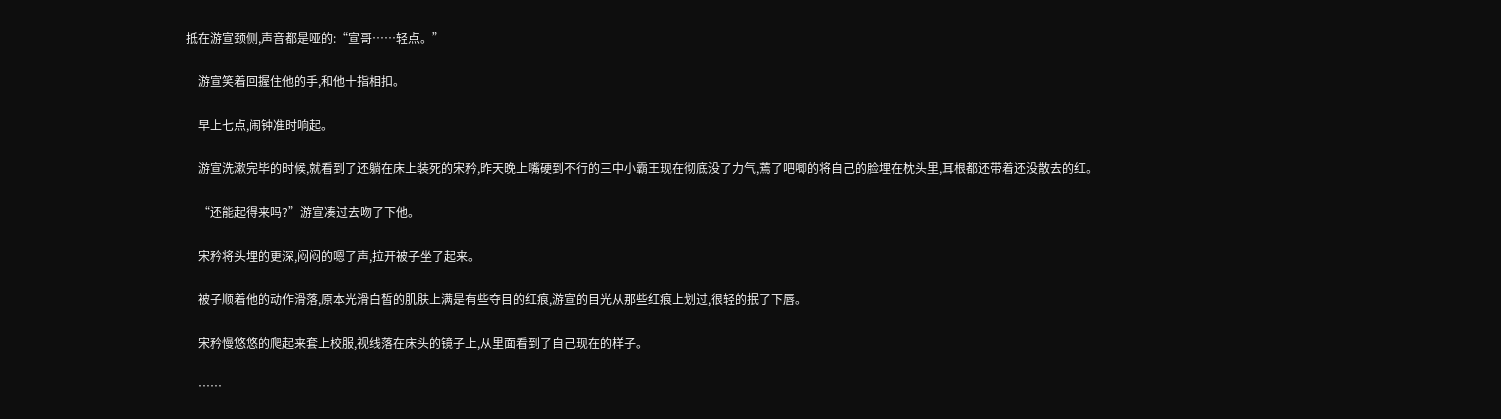抵在游宣颈侧,声音都是哑的:“宣哥……轻点。”

    游宣笑着回握住他的手,和他十指相扣。

    早上七点,闹钟准时响起。

    游宣洗漱完毕的时候,就看到了还躺在床上装死的宋矜,昨天晚上嘴硬到不行的三中小霸王现在彻底没了力气,蔫了吧唧的将自己的脸埋在枕头里,耳根都还带着还没散去的红。

    “还能起得来吗?”游宣凑过去吻了下他。

    宋矜将头埋的更深,闷闷的嗯了声,拉开被子坐了起来。

    被子顺着他的动作滑落,原本光滑白皙的肌肤上满是有些夺目的红痕,游宣的目光从那些红痕上划过,很轻的抿了下唇。

    宋矜慢悠悠的爬起来套上校服,视线落在床头的镜子上,从里面看到了自己现在的样子。

    ……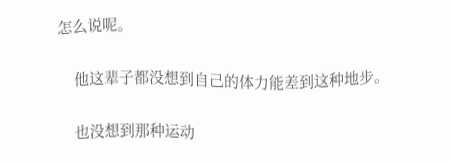怎么说呢。

    他这辈子都没想到自己的体力能差到这种地步。

    也没想到那种运动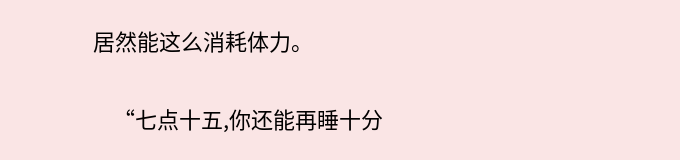居然能这么消耗体力。

    “七点十五,你还能再睡十分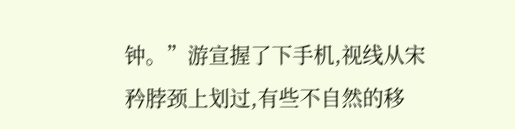钟。”游宣握了下手机,视线从宋矜脖颈上划过,有些不自然的移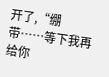开了,“绷带……等下我再给你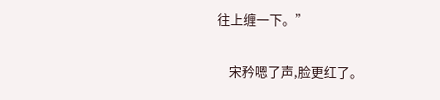往上缠一下。”

    宋矜嗯了声,脸更红了。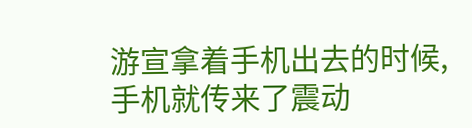游宣拿着手机出去的时候,手机就传来了震动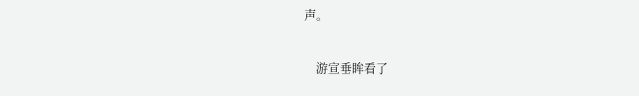声。

    游宣垂眸看了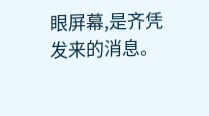眼屏幕,是齐凭发来的消息。